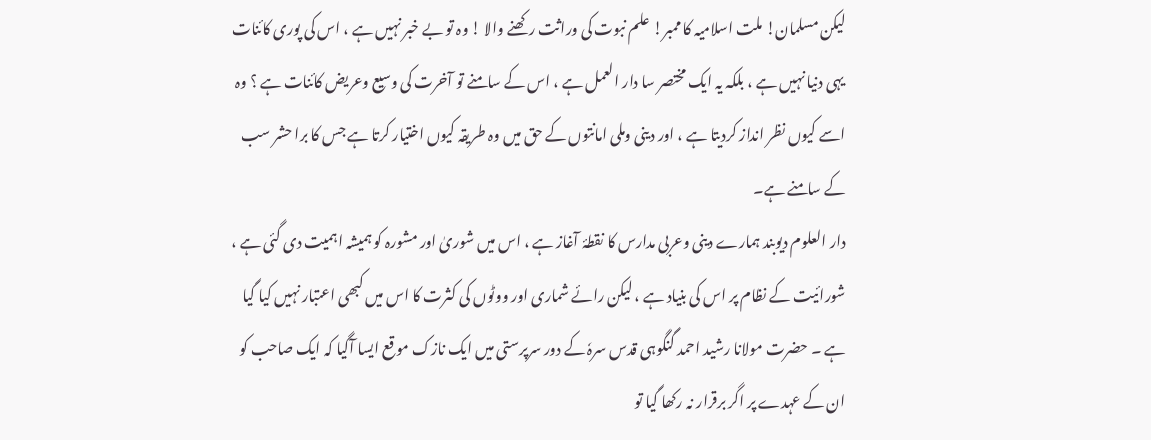لیکن مسلمان! ملت اسلامیہ کا ممبر! علم نبوت کی وراثت رکھنے والا ! وہ تو بے خبر نہیں ہے ، اس کی پوری کائنات یہی دنیا نہیں ہے ، بلکہ یہ ایک مختصر سا دار العمل ہے ، اس کے سامنے تو آخرت کی وسیع وعریض کائنات ہے ؟ وہ اسے کیوں نظر انداز کردیتا ہے ، اور دینی وملی امانتوں کے حق میں وہ طریقہ کیوں اختیار کرتا ہے جس کا برا حشر سب کے سامنے ہے۔
دار العلوم دیوبند ہمارے دینی وعربی مدارس کا نقطۂ آغاز ہے ، اس میں شوریٰ اور مشورہ کو ہمیشہ اہمیت دی گئی ہے ، شورائیت کے نظام پر اس کی بنیاد ہے ، لیکن رائے شماری اور ووٹوں کی کثرت کا اس میں کبھی اعتبار نہیں کیا گیا ہے ۔ حضرت مولانا رشید احمد گنگوہی قدس سرہٗ کے دور سرپرستی میں ایک نازک موقع ایسا آگیا کہ ایک صاحب کو ان کے عہدے پر اگر برقرار نہ رکھا گیا تو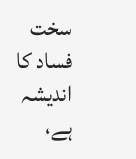سخت فساد کا اندیشہ ہے،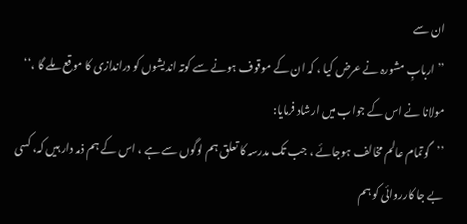ان سے
’’ اربابِ مشورہ نے عرض کیا ، کہ ان کے موقوف ہونے سے کوتہ اندیشوں کو دراندازی کا موقع ملے گا ،‘‘
مولانا نے اس کے جواب میں ارشاد فرمایا:
’’گوتمام عالم مخالف ہوجائے ، جب تک مدرسہ کا تعلق ہم لوگوں سے ہے ، اس کے ہم ذمہ دار ہیں کہ، کسی بے جا کارروائی کو ہم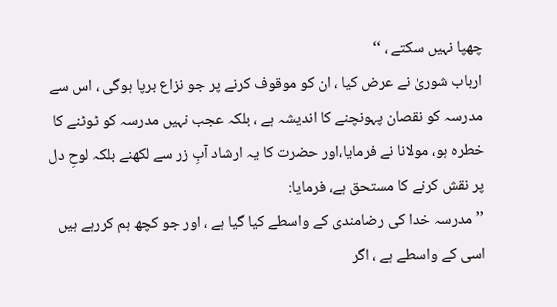چھپا نہیں سکتے ، ‘‘
ارباب شوریٰ نے عرض کیا ، ان کو موقوف کرنے پر جو نزاع برپا ہوگی ، اس سے مدرسہ کو نقصان پہونچنے کا اندیشہ ہے ، بلکہ عجب نہیں مدرسہ کو ٹوٹنے کا خطرہ ہو، مولانا نے فرمایا،اور حضرت کا یہ ارشاد آبِ زر سے لکھنے بلکہ لوحِ دل پر نقش کرنے کا مستحق ہے، فرمایا:
’’ مدرسہ خدا کی رضامندی کے واسطے کیا گیا ہے ، اور جو کچھ ہم کررہے ہیں اسی کے واسطے ہے ، اگر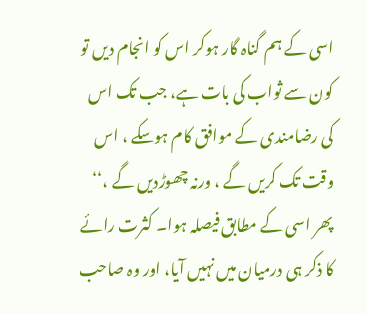اسی کے ہم گناہ گار ہوکر اس کو انجام دیں تو کون سے ثواب کی بات ہے، جب تک اس کی رضامندی کے موافق کام ہوسکے ، اس وقت تک کریں گے ، ورنہ چھوڑدیں گے ،‘‘
پھر اسی کے مطابق فیصلہ ہوا۔ کثرت رائے کا ذکر ہی درمیان میں نہیں آیا، اور وہ صاحب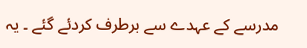مدرسے کے عہدے سے برطرف کردئے گئے ۔ یہ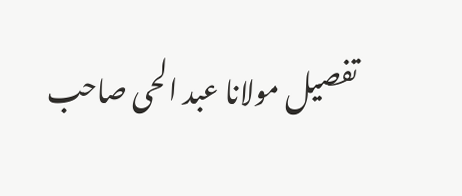تفصیل مولانا عبد الحی صاحب